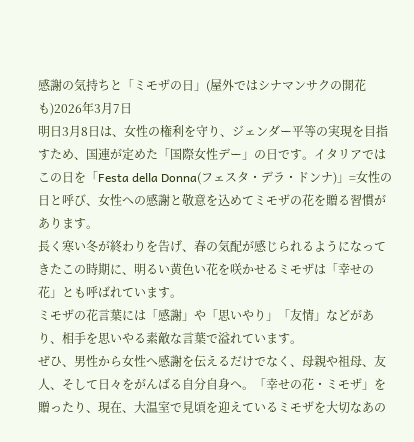感謝の気持ちと「ミモザの日」(屋外ではシナマンサクの開花も)2026年3月7日
明日3月8日は、女性の権利を守り、ジェンダー平等の実現を目指すため、国連が定めた「国際女性デー」の日です。イタリアではこの日を「Festa della Donna(フェスタ・デラ・ドンナ)」=女性の日と呼び、女性への感謝と敬意を込めてミモザの花を贈る習慣があります。
長く寒い冬が終わりを告げ、春の気配が感じられるようになってきたこの時期に、明るい黄色い花を咲かせるミモザは「幸せの花」とも呼ばれています。
ミモザの花言葉には「感謝」や「思いやり」「友情」などがあり、相手を思いやる素敵な言葉で溢れています。
ぜひ、男性から女性へ感謝を伝えるだけでなく、母親や祖母、友人、そして日々をがんばる自分自身へ。「幸せの花・ミモザ」を贈ったり、現在、大温室で見頃を迎えているミモザを大切なあの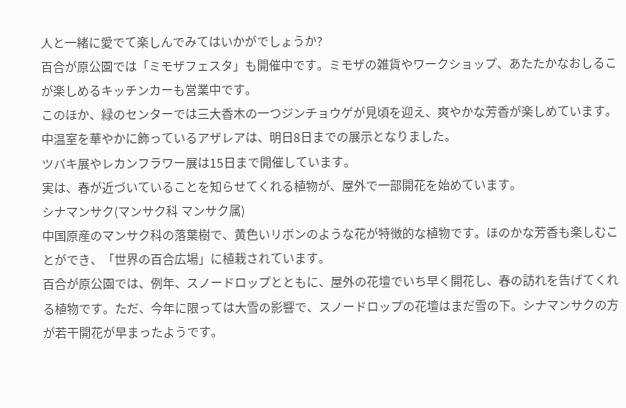人と一緒に愛でて楽しんでみてはいかがでしょうか?
百合が原公園では「ミモザフェスタ」も開催中です。ミモザの雑貨やワークショップ、あたたかなおしるこが楽しめるキッチンカーも営業中です。
このほか、緑のセンターでは三大香木の一つジンチョウゲが見頃を迎え、爽やかな芳香が楽しめています。中温室を華やかに飾っているアザレアは、明日8日までの展示となりました。
ツバキ展やレカンフラワー展は15日まで開催しています。
実は、春が近づいていることを知らせてくれる植物が、屋外で一部開花を始めています。
シナマンサク(マンサク科 マンサク属)
中国原産のマンサク科の落葉樹で、黄色いリボンのような花が特徴的な植物です。ほのかな芳香も楽しむことができ、「世界の百合広場」に植栽されています。
百合が原公園では、例年、スノードロップとともに、屋外の花壇でいち早く開花し、春の訪れを告げてくれる植物です。ただ、今年に限っては大雪の影響で、スノードロップの花壇はまだ雪の下。シナマンサクの方が若干開花が早まったようです。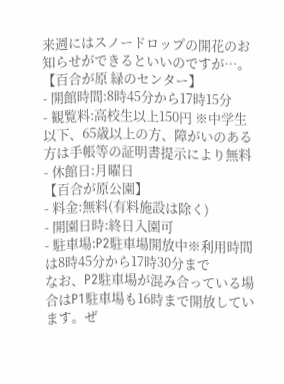来週にはスノードロップの開花のお知らせができるといいのですが…。
【百合が原 緑のセンター】
- 開館時間:8時45分から17時15分
- 観覧料:高校生以上150円 ※中学生以下、65歳以上の方、障がいのある方は手帳等の証明書提示により無料
- 休館日:月曜日
【百合が原公園】
- 料金:無料(有料施設は除く)
- 開園日時:終日入園可
- 駐車場:P2駐車場開放中※利用時間は8時45分から17時30分まで
なお、P2駐車場が混み合っている場合はP1駐車場も16時まで開放しています。ぜ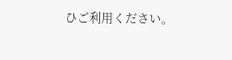ひご利用ください。